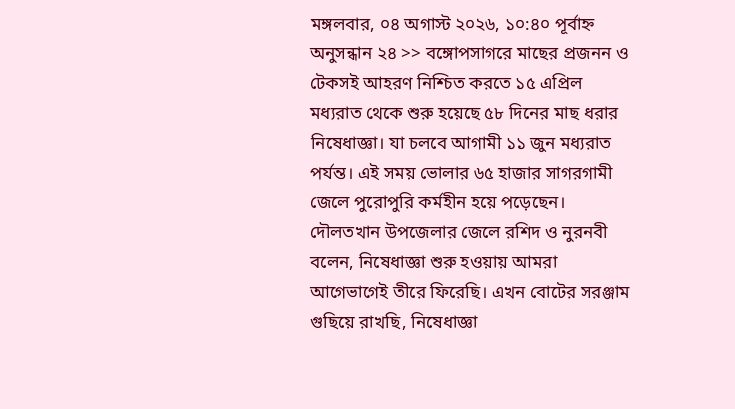মঙ্গলবার, ০৪ অগাস্ট ২০২৬, ১০:৪০ পূর্বাহ্ন
অনুসন্ধান ২৪ >> বঙ্গোপসাগরে মাছের প্রজনন ও টেকসই আহরণ নিশ্চিত করতে ১৫ এপ্রিল মধ্যরাত থেকে শুরু হয়েছে ৫৮ দিনের মাছ ধরার নিষেধাজ্ঞা। যা চলবে আগামী ১১ জুন মধ্যরাত পর্যন্ত। এই সময় ভোলার ৬৫ হাজার সাগরগামী জেলে পুরোপুরি কর্মহীন হয়ে পড়েছেন।
দৌলতখান উপজেলার জেলে রশিদ ও নুরনবী বলেন, নিষেধাজ্ঞা শুরু হওয়ায় আমরা আগেভাগেই তীরে ফিরেছি। এখন বোটের সরঞ্জাম গুছিয়ে রাখছি, নিষেধাজ্ঞা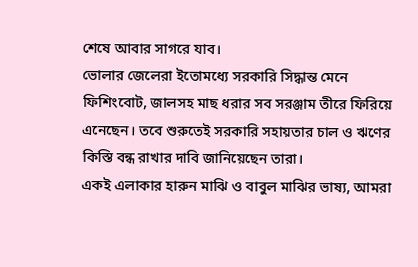শেষে আবার সাগরে যাব।
ভোলার জেলেরা ইতোমধ্যে সরকারি সিদ্ধান্ত মেনে ফিশিংবোট, জালসহ মাছ ধরার সব সরঞ্জাম তীরে ফিরিয়ে এনেছেন। তবে শুরুতেই সরকারি সহায়তার চাল ও ঋণের কিস্তি বন্ধ রাখার দাবি জানিয়েছেন তারা।
একই এলাকার হারুন মাঝি ও বাবুল মাঝির ভাষ্য, আমরা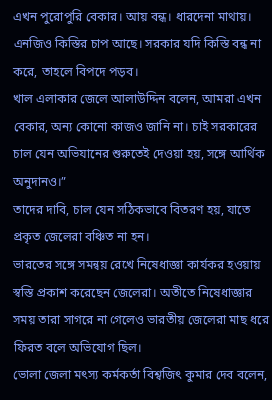এখন পুরোপুরি বেকার। আয় বন্ধ। ধারদেনা মাথায়। এনজিও কিস্তির চাপ আছে। সরকার যদি কিস্তি বন্ধ না করে, তাহলে বিপদে পড়ব।
খাল এলাকার জেলে আলাউদ্দিন বলেন, আমরা এখন বেকার, অন্য কোনো কাজও জানি না। চাই সরকারের চাল যেন অভিযানের শুরুতেই দেওয়া হয়, সঙ্গে আর্থিক অনুদানও।”
তাদের দাবি, চাল যেন সঠিকভাবে বিতরণ হয়, যাতে প্রকৃত জেলেরা বঞ্চিত না হন।
ভারতের সঙ্গে সমন্বয় রেখে নিষেধাজ্ঞা কার্যকর হওয়ায় স্বস্তি প্রকাশ করেছেন জেলেরা। অতীতে নিষেধাজ্ঞার সময় তারা সাগরে না গেলেও ভারতীয় জেলেরা মাছ ধরে ফিরত বলে অভিযোগ ছিল।
ভোলা জেলা মৎস্য কর্মকর্তা বিশ্বজিৎ কুমার দেব বলেন,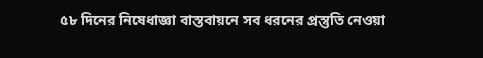৫৮ দিনের নিষেধাজ্ঞা বাস্তবায়নে সব ধরনের প্রস্তুতি নেওয়া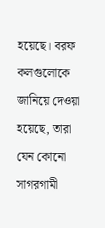হয়েছে। বরফ কলগুলোকে জানিয়ে দেওয়া হয়েছে, তারা যেন কোনো সাগরগামী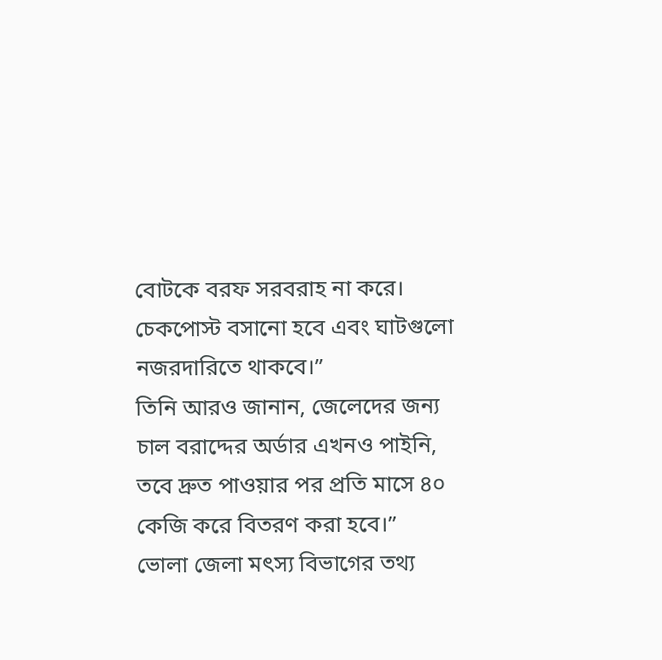বোটকে বরফ সরবরাহ না করে। চেকপোস্ট বসানো হবে এবং ঘাটগুলো নজরদারিতে থাকবে।”
তিনি আরও জানান, জেলেদের জন্য চাল বরাদ্দের অর্ডার এখনও পাইনি, তবে দ্রুত পাওয়ার পর প্রতি মাসে ৪০ কেজি করে বিতরণ করা হবে।”
ভোলা জেলা মৎস্য বিভাগের তথ্য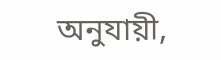অনুযায়ী,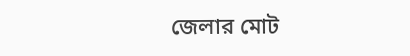জেলার মোট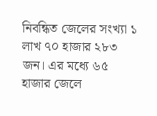নিবন্ধিত জেলের সংখ্যা ১ লাখ ৭০ হাজার ২৮৩ জন। এর মধ্যে ৬৫ হাজার জেলে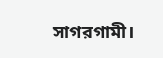সাগরগামী।